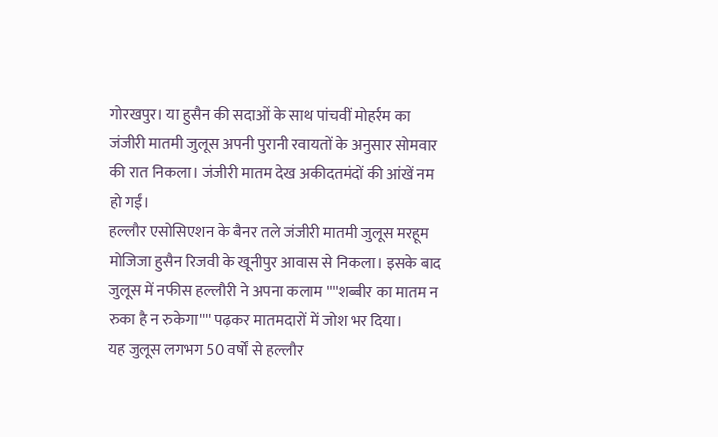गोरखपुर। या हुसैन की सदाओं के साथ पांचवीं मोहर्रम का जंजीरी मातमी जुलूस अपनी पुरानी रवायतों के अनुसार सोमवार की रात निकला। जंजीरी मातम देख अकीदतमंदों की आंखें नम हो गईं।
हल्लौर एसोसिएशन के बैनर तले जंजीरी मातमी जुलूस मरहूम मोजिजा हुसैन रिजवी के खूनीपुर आवास से निकला। इसके बाद जुलूस में नफीस हल्लौरी ने अपना कलाम ''''शब्बीर का मातम न रुका है न रुकेगा'''' पढ़कर मातमदारों में जोश भर दिया।
यह जुलूस लगभग 50 वर्षों से हल्लौर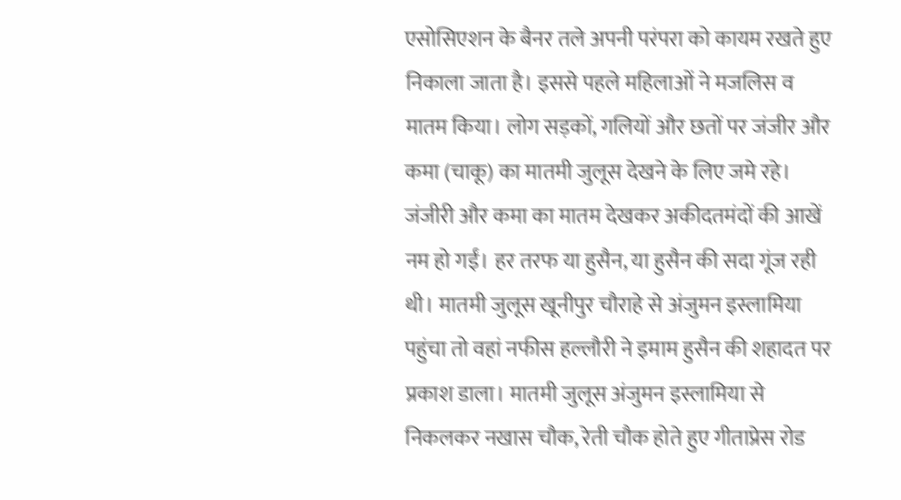एसोसिएशन के बैनर तले अपनी परंपरा को कायम रखते हुए निकाला जाता है। इससे पहले महिलाओं ने मजलिस व मातम किया। लोग सड़कों, गलियों और छतों पर जंजीर और कमा (चाकू) का मातमी जुलूस देखने के लिए जमे रहे। जंजीरी और कमा का मातम देखकर अकीदतमंदों की आखें नम हो गईं। हर तरफ या हुसैन, या हुसैन की सदा गूंज रही थी। मातमी जुलूस खूनीपुर चौराहे से अंजुमन इस्लामिया पहुंचा तो वहां नफीस हल्लौरी ने इमाम हुसैन की शहादत पर प्रकाश डाला। मातमी जुलूस अंजुमन इस्लामिया से निकलकर नखास चौक, रेती चौक होते हुए गीताप्रेस रोड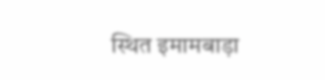स्थित इमामबाड़ा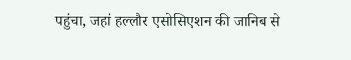पहुंचा, जहां हल्लौर एसोसिएशन की जानिब से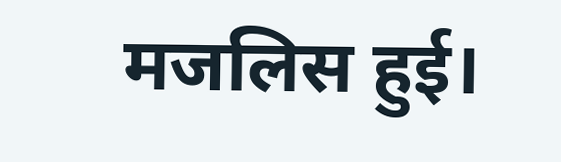मजलिस हुई।